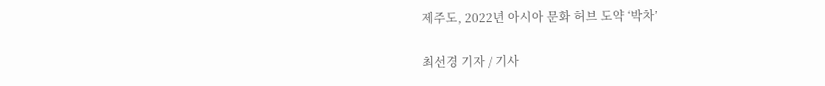제주도, 2022년 아시아 문화 허브 도약 ‘박차’

최선경 기자 / 기사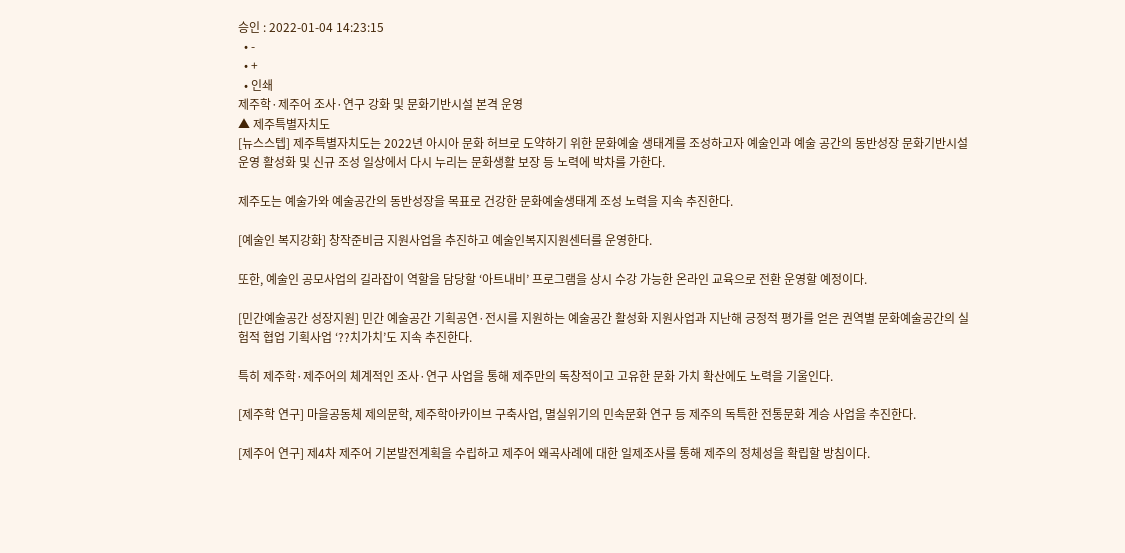승인 : 2022-01-04 14:23:15
  • -
  • +
  • 인쇄
제주학·제주어 조사·연구 강화 및 문화기반시설 본격 운영
▲ 제주특별자치도
[뉴스스텝] 제주특별자치도는 2022년 아시아 문화 허브로 도약하기 위한 문화예술 생태계를 조성하고자 예술인과 예술 공간의 동반성장 문화기반시설 운영 활성화 및 신규 조성 일상에서 다시 누리는 문화생활 보장 등 노력에 박차를 가한다.

제주도는 예술가와 예술공간의 동반성장을 목표로 건강한 문화예술생태계 조성 노력을 지속 추진한다.

[예술인 복지강화] 창작준비금 지원사업을 추진하고 예술인복지지원센터를 운영한다.

또한, 예술인 공모사업의 길라잡이 역할을 담당할 ‘아트내비’ 프로그램을 상시 수강 가능한 온라인 교육으로 전환 운영할 예정이다.

[민간예술공간 성장지원] 민간 예술공간 기획공연·전시를 지원하는 예술공간 활성화 지원사업과 지난해 긍정적 평가를 얻은 권역별 문화예술공간의 실험적 협업 기획사업 ‘??치가치’도 지속 추진한다.

특히 제주학·제주어의 체계적인 조사·연구 사업을 통해 제주만의 독창적이고 고유한 문화 가치 확산에도 노력을 기울인다.

[제주학 연구] 마을공동체 제의문학, 제주학아카이브 구축사업, 멸실위기의 민속문화 연구 등 제주의 독특한 전통문화 계승 사업을 추진한다.

[제주어 연구] 제4차 제주어 기본발전계획을 수립하고 제주어 왜곡사례에 대한 일제조사를 통해 제주의 정체성을 확립할 방침이다.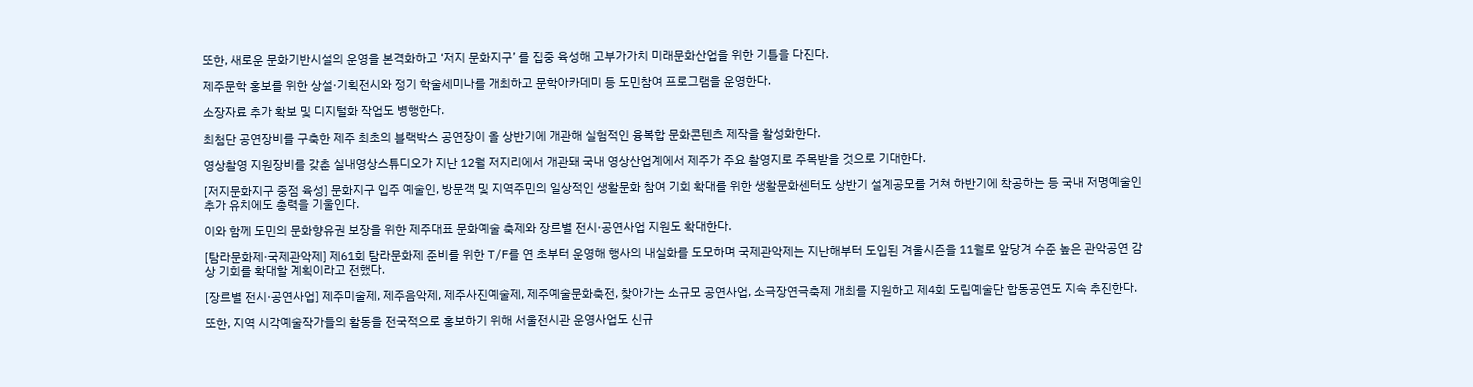또한, 새로운 문화기반시설의 운영을 본격화하고 ‘저지 문화지구’ 를 집중 육성해 고부가가치 미래문화산업을 위한 기틀을 다진다.

제주문학 홍보를 위한 상설·기획전시와 정기 학술세미나를 개최하고 문학아카데미 등 도민참여 프로그램을 운영한다.

소장자료 추가 확보 및 디지털화 작업도 병행한다.

최첨단 공연장비를 구축한 제주 최초의 블랙박스 공연장이 올 상반기에 개관해 실험적인 융복합 문화콘텐츠 제작을 활성화한다.

영상촬영 지원장비를 갖춘 실내영상스튜디오가 지난 12월 저지리에서 개관돼 국내 영상산업계에서 제주가 주요 촬영지로 주목받을 것으로 기대한다.

[저지문화지구 중점 육성] 문화지구 입주 예술인, 방문객 및 지역주민의 일상적인 생활문화 참여 기회 확대를 위한 생활문화센터도 상반기 설계공모를 거쳐 하반기에 착공하는 등 국내 저명예술인 추가 유치에도 총력을 기울인다.

이와 함께 도민의 문화향유권 보장을 위한 제주대표 문화예술 축제와 장르별 전시·공연사업 지원도 확대한다.

[탐라문화제·국제관악제] 제61회 탐라문화제 준비를 위한 T/F를 연 초부터 운영해 행사의 내실화를 도모하며 국제관악제는 지난해부터 도입된 겨울시즌을 11월로 앞당겨 수준 높은 관악공연 감상 기회를 확대할 계획이라고 전했다.

[장르별 전시·공연사업] 제주미술제, 제주음악제, 제주사진예술제, 제주예술문화축전, 찾아가는 소규모 공연사업, 소극장연극축제 개최를 지원하고 제4회 도립예술단 합동공연도 지속 추진한다.

또한, 지역 시각예술작가들의 활동을 전국적으로 홍보하기 위해 서울전시관 운영사업도 신규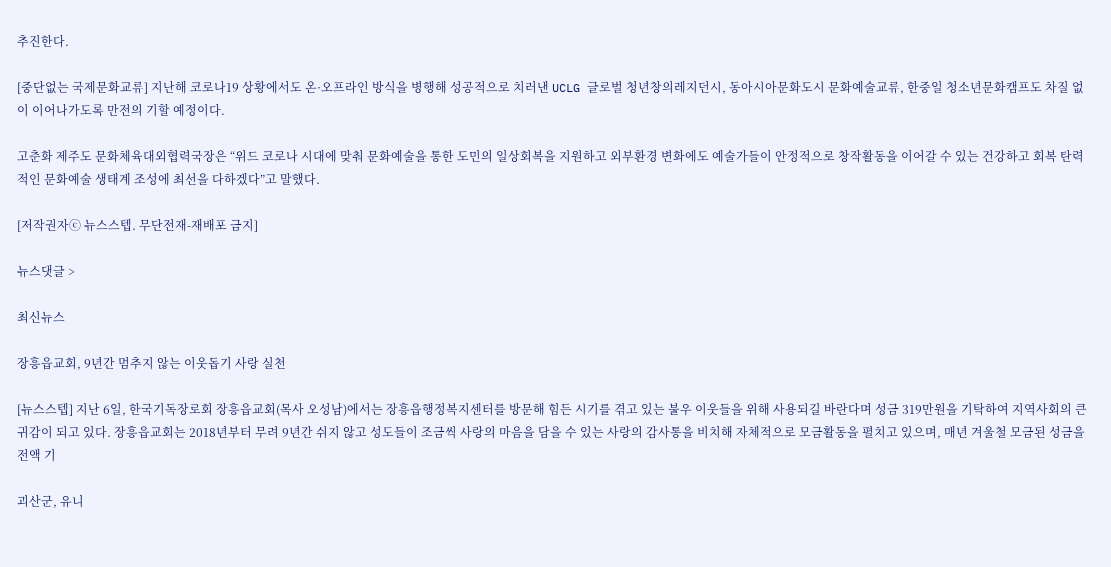추진한다.

[중단없는 국제문화교류] 지난해 코로나19 상황에서도 온·오프라인 방식을 병행해 성공적으로 치러낸 UCLG 글로벌 청년창의레지던시, 동아시아문화도시 문화예술교류, 한중일 청소년문화캠프도 차질 없이 이어나가도록 만전의 기할 예정이다.

고춘화 제주도 문화체육대외협력국장은 “위드 코로나 시대에 맞춰 문화예술을 통한 도민의 일상회복을 지원하고 외부환경 변화에도 예술가들이 안정적으로 창작활동을 이어갈 수 있는 건강하고 회복 탄력적인 문화예술 생태계 조성에 최선을 다하겠다”고 말했다.

[저작권자ⓒ 뉴스스텝. 무단전재-재배포 금지]

뉴스댓글 >

최신뉴스

장흥읍교회, 9년간 멈추지 않는 이웃돕기 사랑 실천

[뉴스스텝] 지난 6일, 한국기독장로회 장흥읍교회(목사 오성남)에서는 장흥읍행정복지센터를 방문해 힘든 시기를 겪고 있는 불우 이웃들을 위해 사용되길 바란다며 성금 319만원을 기탁하여 지역사회의 큰 귀감이 되고 있다. 장흥읍교회는 2018년부터 무려 9년간 쉬지 않고 성도들이 조금씩 사랑의 마음을 담을 수 있는 사랑의 감사통을 비치해 자체적으로 모금활동을 펼치고 있으며, 매년 겨울철 모금된 성금을 전액 기

괴산군, 유니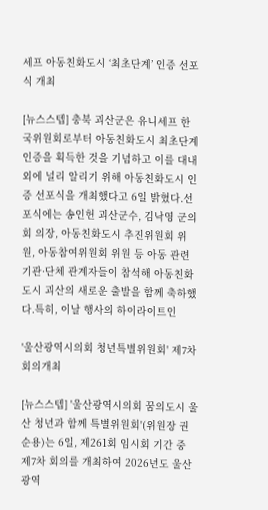세프 아동친화도시 ‘최초단계’ 인증 선포식 개최

[뉴스스텝] 충북 괴산군은 유니세프 한국위원회로부터 아동친화도시 최초단계 인증을 획득한 것을 기념하고 이를 대내외에 널리 알리기 위해 아동친화도시 인증 선포식을 개최했다고 6일 밝혔다.선포식에는 송인헌 괴산군수, 김낙영 군의회 의장, 아동친화도시 추진위원회 위원, 아동참여위원회 위원 등 아동 관련 기관·단체 관계자들이 참석해 아동친화도시 괴산의 새로운 출발을 함께 축하했다.특히, 이날 행사의 하이라이트인

'울산광역시의회 청년특별위원회' 제7차 회의개최

[뉴스스텝] '울산광역시의회 꿈의도시 울산 청년과 함께 특별위원회'(위원장 권순용)는 6일, 제261회 임시회 기간 중 제7차 회의를 개최하여 2026년도 울산광역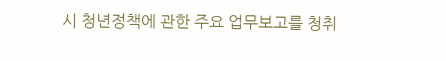시 청년정책에 관한 주요 업무보고를 청취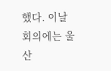했다. 이날 회의에는 울산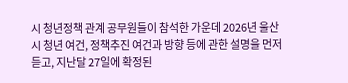시 청년정책 관계 공무원들이 참석한 가운데 2026년 울산시 청년 여건, 정책추진 여건과 방향 등에 관한 설명을 먼저 듣고, 지난달 27일에 확정된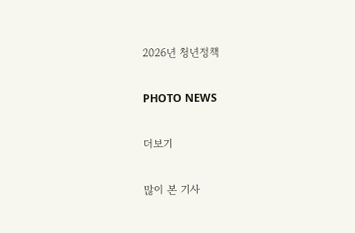2026년 청년정책

PHOTO NEWS

더보기

많이 본 기사